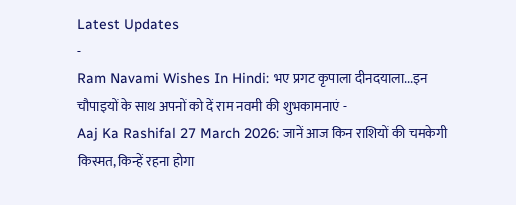Latest Updates
-
Ram Navami Wishes In Hindi: भए प्रगट कृपाला दीनदयाला...इन चौपाइयों के साथ अपनों को दें राम नवमी की शुभकामनाएं -
Aaj Ka Rashifal 27 March 2026: जानें आज किन राशियों की चमकेगी किस्मत, किन्हें रहना होगा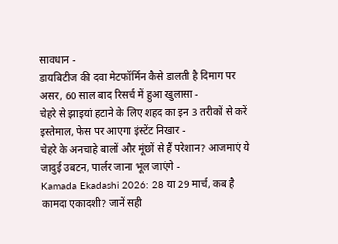सावधान -
डायबिटीज की दवा मेटफॉर्मिन कैसे डालती है दिमाग पर असर, 60 साल बाद रिसर्च में हुआ खुलासा -
चेहरे से झाइयां हटाने के लिए शहद का इन 3 तरीकों से करें इस्तेमाल, फेस पर आएगा इंस्टेंट निखार -
चेहरे के अनचाहे बालों और मूंछों से हैं परेशान? आजमाएं ये जादुई उबटन, पार्लर जाना भूल जाएंगे -
Kamada Ekadashi 2026: 28 या 29 मार्च, कब है कामदा एकादशी? जानें सही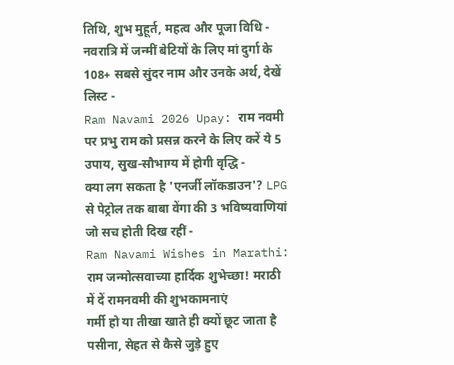तिथि, शुभ मुहूर्त, महत्व और पूजा विधि -
नवरात्रि में जन्मीं बेटियों के लिए मां दुर्गा के 108+ सबसे सुंदर नाम और उनके अर्थ, देखें लिस्ट -
Ram Navami 2026 Upay: राम नवमी पर प्रभु राम को प्रसन्न करने के लिए करें ये 5 उपाय, सुख-सौभाग्य में होगी वृद्धि -
क्या लग सकता है 'एनर्जी लॉकडाउन'? LPG से पेट्रोल तक बाबा वेंगा की 3 भविष्यवाणियां जो सच होती दिख रहीं -
Ram Navami Wishes in Marathi: राम जन्मोत्सवाच्या हार्दिक शुभेच्छा! मराठी में दें रामनवमी की शुभकामनाएं
गर्मी हो या तीखा खाते ही क्यों छूट जाता है पसीना, सेहत से कैसे जुड़े हुए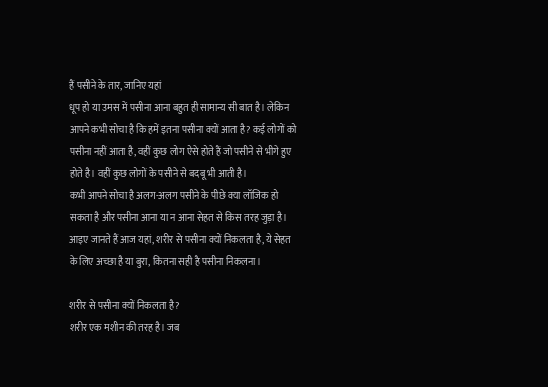हैं पसीने के तार, जानिए यहां
धूप हो या उमस में पसीना आना बहुत ही सामान्य सी बात है। लेकिन आपने कभी सोचा है कि हमें इतना पसीना क्यों आता है? कई लोगों को पसीना नहीं आता है, वहीं कुछ लोग ऐसे होते हैं जो पसीने से भीगे हुए होते है। वहीं कुछ लोगों के पसीने से बदबू भी आती है।
कभी आपने सोचा है अलग-अलग पसीने के पीछे क्या लॉजिक हो सकता है और पसीना आना या न आना सेहत से किस तरह जुड़ा है। आइए जानते हैं आज यहां, शरीर से पसीना क्यों निकलता है, ये सेहत के लिए अच्छा है या बुरा, कितना सही है पसीना निकलना।

शरीर से पसीना क्यों निकलता है?
शरीर एक मशीन की तरह है। जब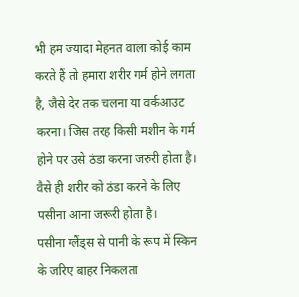भी हम ज्यादा मेहनत वाला कोई काम करते हैं तो हमारा शरीर गर्म होने लगता है, जैसे देर तक चलना या वर्कआउट करना। जिस तरह किसी मशीन के गर्म होने पर उसे ठंडा करना जरुरी होता है। वैसे ही शरीर को ठंडा करने के लिए पसीना आना जरूरी होता है।
पसीना ग्लैंड्स से पानी के रूप में स्किन के जरिए बाहर निकलता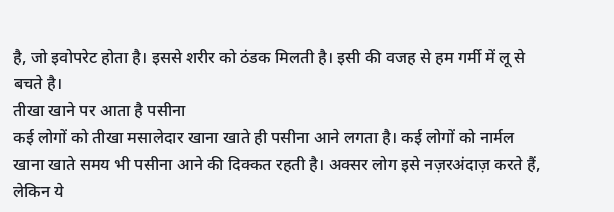है, जो इवोपरेट होता है। इससे शरीर को ठंडक मिलती है। इसी की वजह से हम गर्मी में लू से बचते है।
तीखा खाने पर आता है पसीना
कई लोगों को तीखा मसालेदार खाना खाते ही पसीना आने लगता है। कई लोगों को नार्मल खाना खाते समय भी पसीना आने की दिक्कत रहती है। अक्सर लोग इसे नज़रअंदाज़ करते हैं, लेकिन ये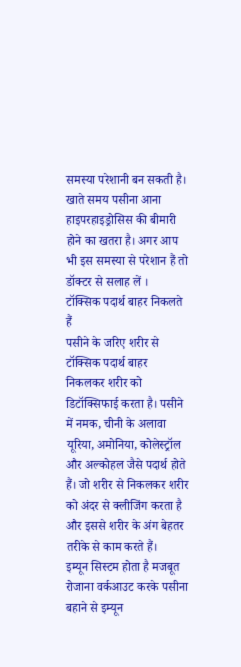समस्या परेशानी बन सकती है। खाते समय पसीना आना हाइपरहाइड्रोसिस की बीमारी होने का खतरा है। अगर आप भी इस समस्या से परेशान हैं तो डॉक्टर से सलाह लें ।
टॉक्सिक पदार्थ बाहर निकलते हैं
पसीने के जरिए शरीर से टॉक्सिक पदार्थ बाहर निकलकर शरीर को डिटॉक्सिफाई करता है। पसीने में नमक, चीनी के अलावा यूरिया, अमोनिया, कोलेस्ट्रॉल और अल्कोहल जैसे पदार्थ होते हैं। जो शरीर से निकलकर शरीर को अंदर से क्लीजिंग करता है और इससे शरीर के अंग बेहतर तरीके से काम करते हैं।
इम्यून सिस्टम होता है मजबूत
रोजाना वर्कआउट करके पसीना बहाने से इम्यून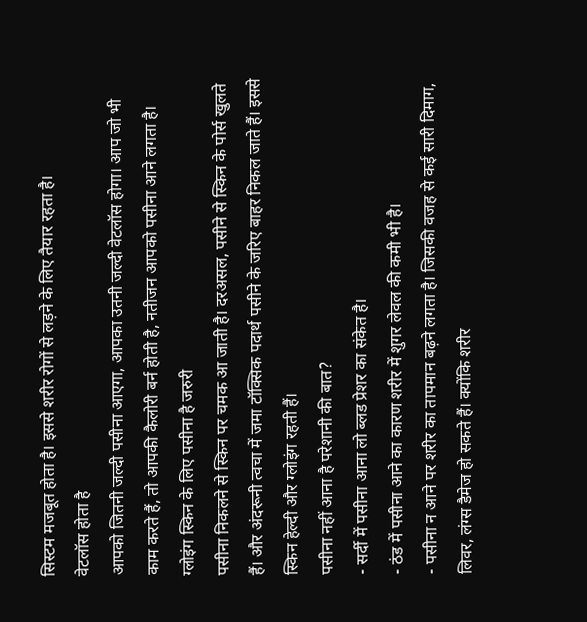सिस्टम मजबूत होता है। इससे शरीर रोगों से लड़ने के लिए तैयार रहता है।
वेटलॉस होता है
आपको जितनी जल्दी पसीना आएगा, आपका उतनी जल्दी वेटलॉस होगा। आप जो भी काम करते हैं, तो आपकी कैलोरी बर्न होती है, नतीजन आपको पसीना आने लगता है।
ग्लोइंग स्किन के लिए पसीना है जरुरी
पसीना निकलने से स्किन पर चमक आ जाती है। दरअसल, पसीने से स्किन के पोर्स खुलते हैं। और अंदरूनी त्वचा में जमा टॉक्सिक पदार्थ पसीने के जरिए बाहर निकल जाते हैं। इससे स्किन हेल्दी और ग्लोइंग रहती हैं।
पसीना नहीं आना है परेशानी की बात?
- सर्दी में पसीना आना लो ब्लड प्रेशर का संकेत है।
- ठंड में पसीना आने का कारण शरीर में शुगर लेवल की कमी भी है।
- पसीना न आने पर शरीर का तापमान बढ़ने लगता है। जिसकी वजह से कई सारी दिमाग, लिवर, लंग्स डैमेज हो सकते हैं। क्योंकि शरीर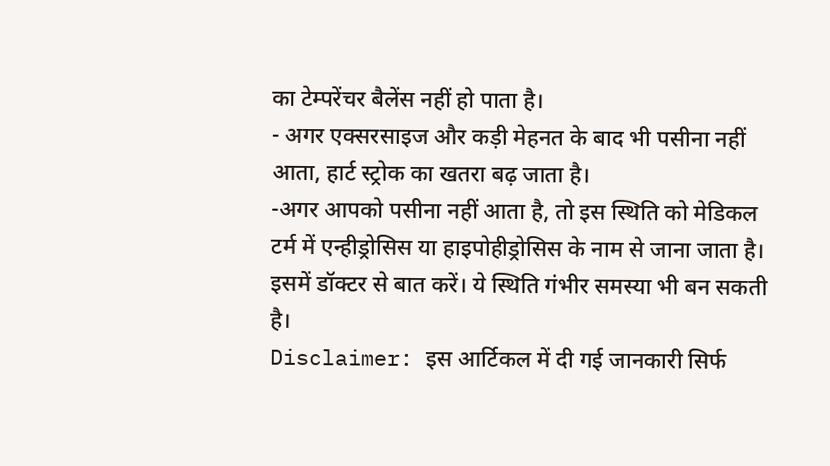का टेम्परेंचर बैलेंस नहीं हो पाता है।
- अगर एक्सरसाइज और कड़ी मेहनत के बाद भी पसीना नहीं आता, हार्ट स्ट्रोक का खतरा बढ़ जाता है।
-अगर आपको पसीना नहीं आता है, तो इस स्थिति को मेडिकल टर्म में एन्हीड्रोसिस या हाइपोहीड्रोसिस के नाम से जाना जाता है। इसमें डॉक्टर से बात करें। ये स्थिति गंभीर समस्या भी बन सकती है।
Disclaimer: इस आर्टिकल में दी गई जानकारी सिर्फ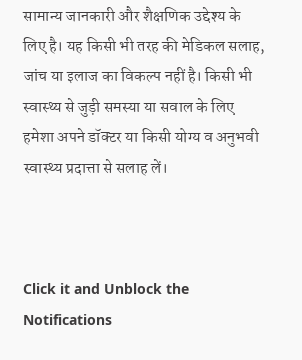सामान्य जानकारी और शैक्षणिक उद्देश्य के लिए है। यह किसी भी तरह की मेडिकल सलाह, जांच या इलाज का विकल्प नहीं है। किसी भी स्वास्थ्य से जुड़ी समस्या या सवाल के लिए हमेशा अपने डॉक्टर या किसी योग्य व अनुभवी स्वास्थ्य प्रदात्ता से सलाह लें।



Click it and Unblock the Notifications